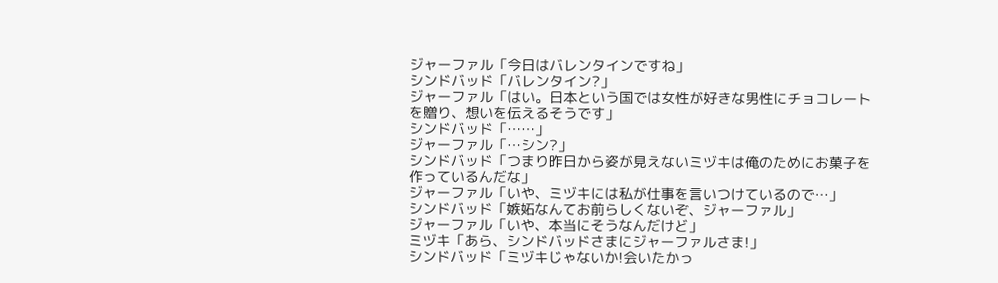ジャーファル「今日はバレンタインですね」
シンドバッド「バレンタイン?」
ジャーファル「はい。日本という国では女性が好きな男性にチョコレートを贈り、想いを伝えるそうです」
シンドバッド「……」
ジャーファル「…シン?」
シンドバッド「つまり昨日から姿が見えないミヅキは俺のためにお菓子を作っているんだな」
ジャーファル「いや、ミヅキには私が仕事を言いつけているので…」
シンドバッド「嫉妬なんてお前らしくないぞ、ジャーファル」
ジャーファル「いや、本当にそうなんだけど」
ミヅキ「あら、シンドバッドさまにジャーファルさま!」
シンドバッド「ミヅキじゃないか!会いたかっ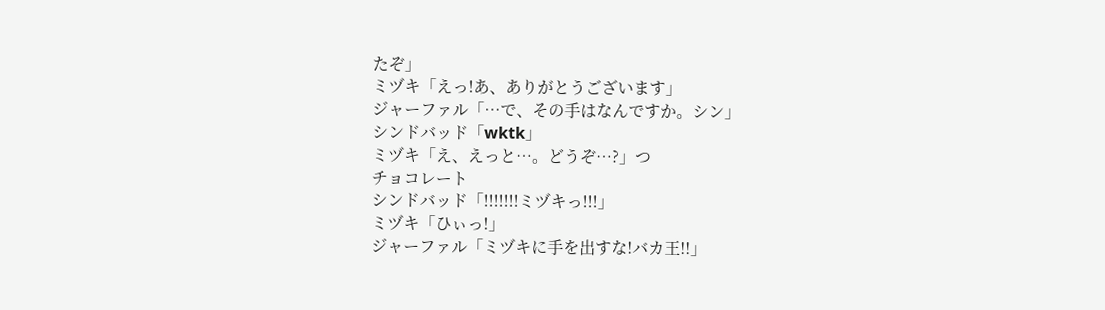たぞ」
ミヅキ「えっ!あ、ありがとうございます」
ジャーファル「…で、その手はなんですか。シン」
シンドバッド「wktk」
ミヅキ「え、えっと…。どうぞ…?」つ
チョコレート
シンドバッド「!!!!!!!ミヅキっ!!!」
ミヅキ「ひぃっ!」
ジャーファル「ミヅキに手を出すな!バカ王!!」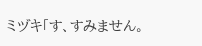ミヅキ「す、すみません。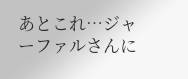あとこれ…ジャーファルさんに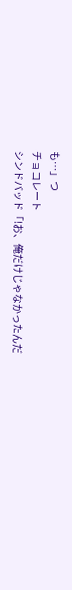も…」つ
チョコレート
シンドバッド「!お、俺だけじゃなかったんだ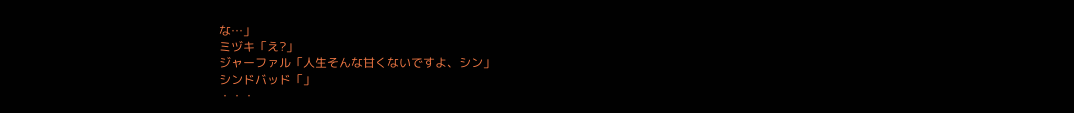な…」
ミヅキ「え?」
ジャーファル「人生そんな甘くないですよ、シン」
シンドバッド「」
・・・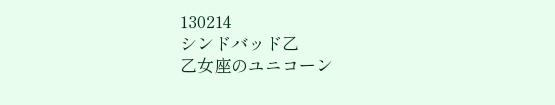130214
シンドバッド乙
乙女座のユニコーン